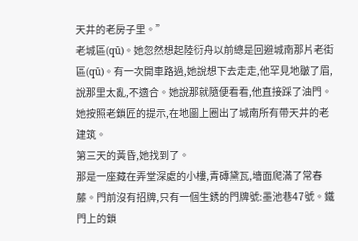天井的老房子里。”
老城區(qū)。她忽然想起陸衍舟以前總是回避城南那片老街區(qū)。有一次開車路過,她說想下去走走,他罕見地皺了眉,說那里太亂,不適合。她說那就隨便看看,他直接踩了油門。
她按照老鎖匠的提示,在地圖上圈出了城南所有帶天井的老建筑。
第三天的黃昏,她找到了。
那是一座藏在弄堂深處的小樓,青磚黛瓦,墻面爬滿了常春藤。門前沒有招牌,只有一個生銹的門牌號:墨池巷47號。鐵門上的鎖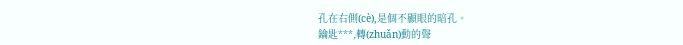孔在右側(cè),是個不顯眼的暗孔。
鑰匙***,轉(zhuǎn)動的聲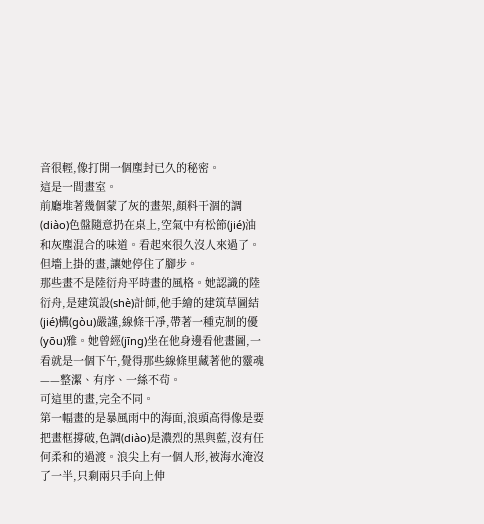音很輕,像打開一個塵封已久的秘密。
這是一間畫室。
前廳堆著幾個蒙了灰的畫架,顏料干涸的調(diào)色盤隨意扔在桌上,空氣中有松節(jié)油和灰塵混合的味道。看起來很久沒人來過了。
但墻上掛的畫,讓她停住了腳步。
那些畫不是陸衍舟平時畫的風格。她認識的陸衍舟,是建筑設(shè)計師,他手繪的建筑草圖結(jié)構(gòu)嚴謹,線條干凈,帶著一種克制的優(yōu)雅。她曾經(jīng)坐在他身邊看他畫圖,一看就是一個下午,覺得那些線條里藏著他的靈魂——整潔、有序、一絲不茍。
可這里的畫,完全不同。
第一幅畫的是暴風雨中的海面,浪頭高得像是要把畫框撐破,色調(diào)是濃烈的黑與藍,沒有任何柔和的過渡。浪尖上有一個人形,被海水淹沒了一半,只剩兩只手向上伸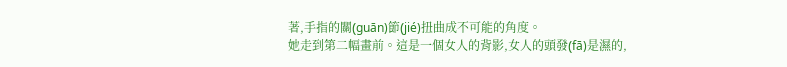著,手指的關(guān)節(jié)扭曲成不可能的角度。
她走到第二幅畫前。這是一個女人的背影,女人的頭發(fā)是濕的,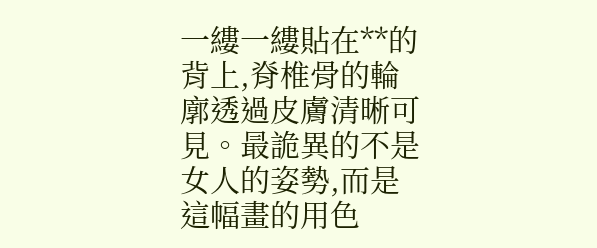一縷一縷貼在**的背上,脊椎骨的輪廓透過皮膚清晰可見。最詭異的不是女人的姿勢,而是這幅畫的用色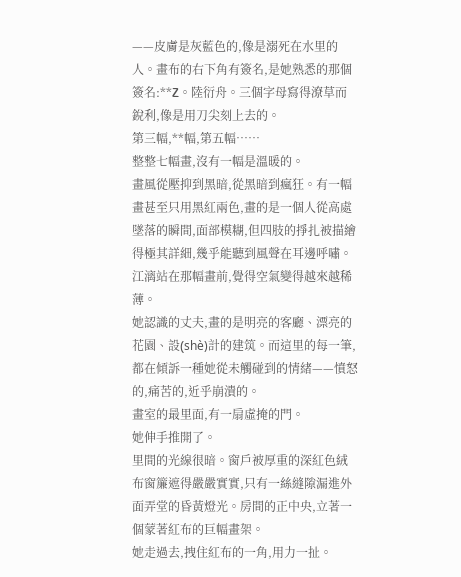——皮膚是灰藍色的,像是溺死在水里的人。畫布的右下角有簽名,是她熟悉的那個簽名:**Z。陸衍舟。三個字母寫得潦草而銳利,像是用刀尖刻上去的。
第三幅,**幅,第五幅……
整整七幅畫,沒有一幅是溫暖的。
畫風從壓抑到黑暗,從黑暗到瘋狂。有一幅畫甚至只用黑紅兩色,畫的是一個人從高處墜落的瞬間,面部模糊,但四肢的掙扎被描繪得極其詳細,幾乎能聽到風聲在耳邊呼嘯。
江漓站在那幅畫前,覺得空氣變得越來越稀薄。
她認識的丈夫,畫的是明亮的客廳、漂亮的花園、設(shè)計的建筑。而這里的每一筆,都在傾訴一種她從未觸碰到的情緒——憤怒的,痛苦的,近乎崩潰的。
畫室的最里面,有一扇虛掩的門。
她伸手推開了。
里間的光線很暗。窗戶被厚重的深紅色絨布窗簾遮得嚴嚴實實,只有一絲縫隙漏進外面弄堂的昏黃燈光。房間的正中央,立著一個蒙著紅布的巨幅畫架。
她走過去,拽住紅布的一角,用力一扯。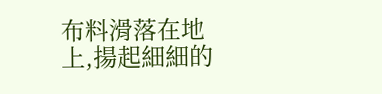布料滑落在地上,揚起細細的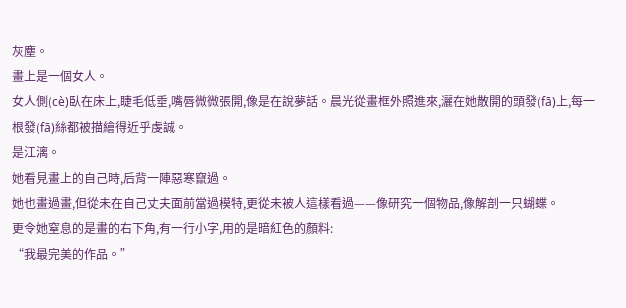灰塵。
畫上是一個女人。
女人側(cè)臥在床上,睫毛低垂,嘴唇微微張開,像是在說夢話。晨光從畫框外照進來,灑在她散開的頭發(fā)上,每一根發(fā)絲都被描繪得近乎虔誠。
是江漓。
她看見畫上的自己時,后背一陣惡寒竄過。
她也畫過畫,但從未在自己丈夫面前當過模特,更從未被人這樣看過——像研究一個物品,像解剖一只蝴蝶。
更令她窒息的是畫的右下角,有一行小字,用的是暗紅色的顏料:
“我最完美的作品。”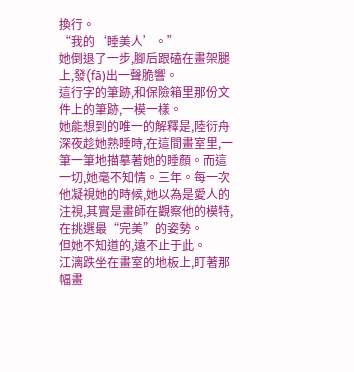換行。
“我的‘睡美人’。”
她倒退了一步,腳后跟磕在畫架腿上,發(fā)出一聲脆響。
這行字的筆跡,和保險箱里那份文件上的筆跡,一模一樣。
她能想到的唯一的解釋是,陸衍舟深夜趁她熟睡時,在這間畫室里,一筆一筆地描摹著她的睡顏。而這一切,她毫不知情。三年。每一次他凝視她的時候,她以為是愛人的注視,其實是畫師在觀察他的模特,在挑選最“完美”的姿勢。
但她不知道的,遠不止于此。
江漓跌坐在畫室的地板上,盯著那幅畫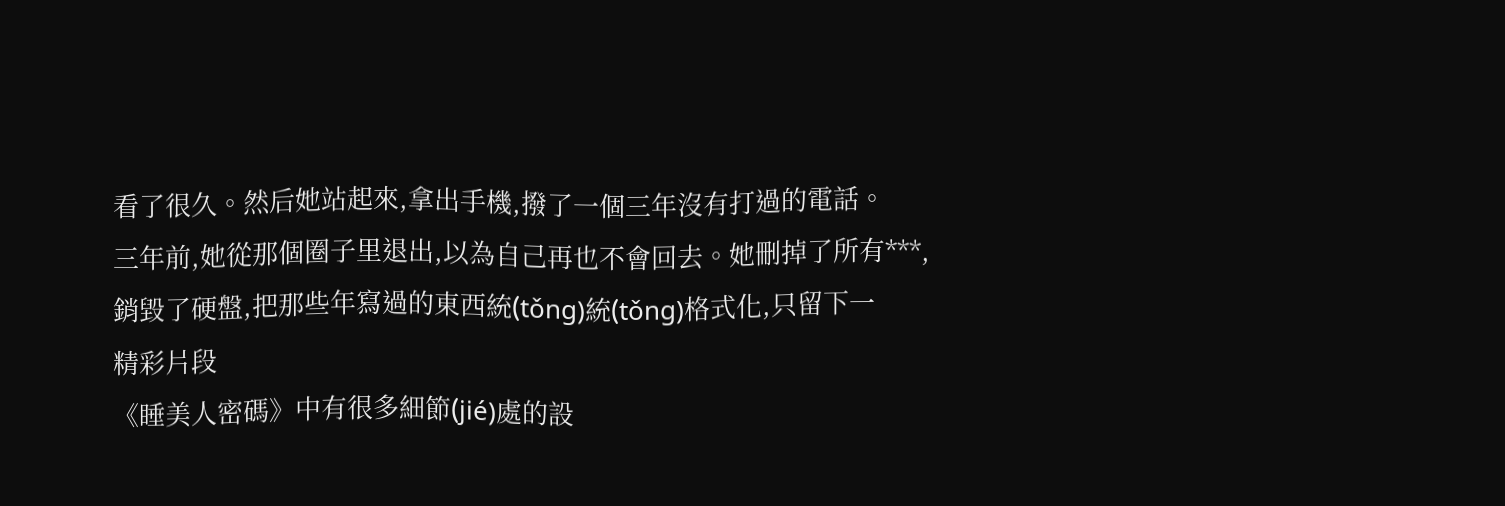看了很久。然后她站起來,拿出手機,撥了一個三年沒有打過的電話。
三年前,她從那個圈子里退出,以為自己再也不會回去。她刪掉了所有***,銷毀了硬盤,把那些年寫過的東西統(tǒng)統(tǒng)格式化,只留下一
精彩片段
《睡美人密碼》中有很多細節(jié)處的設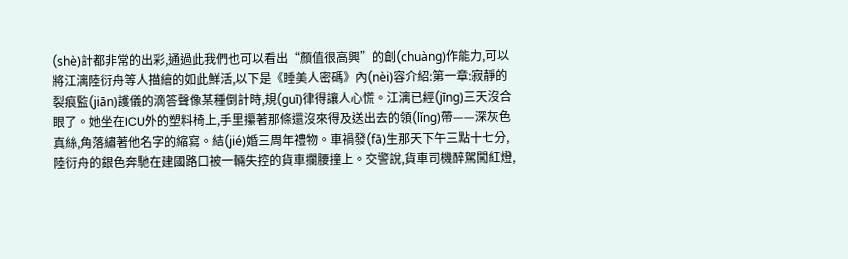(shè)計都非常的出彩,通過此我們也可以看出“顏值很高興”的創(chuàng)作能力,可以將江漓陸衍舟等人描繪的如此鮮活,以下是《睡美人密碼》內(nèi)容介紹:第一章:寂靜的裂痕監(jiān)護儀的滴答聲像某種倒計時,規(guī)律得讓人心慌。江漓已經(jīng)三天沒合眼了。她坐在ICU外的塑料椅上,手里攥著那條還沒來得及送出去的領(lǐng)帶——深灰色真絲,角落繡著他名字的縮寫。結(jié)婚三周年禮物。車禍發(fā)生那天下午三點十七分,陸衍舟的銀色奔馳在建國路口被一輛失控的貨車攔腰撞上。交警說,貨車司機醉駕闖紅燈,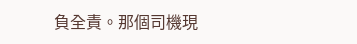負全責。那個司機現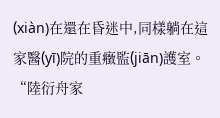(xiàn)在還在昏迷中,同樣躺在這家醫(yī)院的重癥監(jiān)護室。“陸衍舟家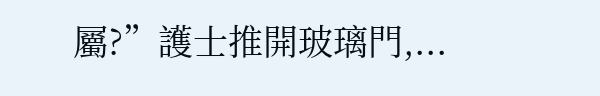屬?”護士推開玻璃門,...